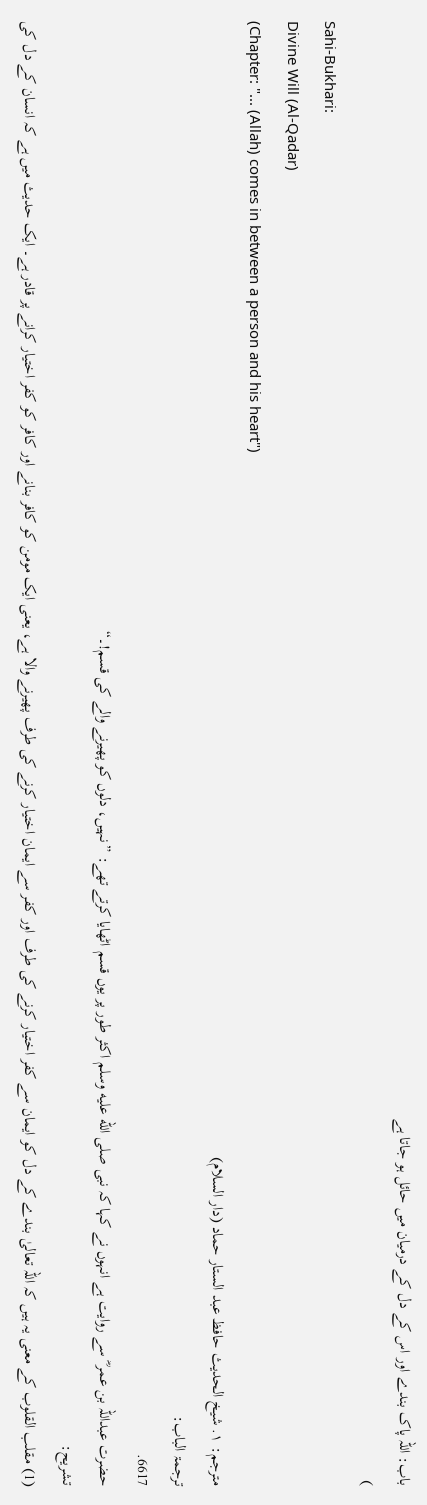باب: اللہ پاک بندے اور اس کے دل کے درمیان میں حائل ہو جاتا ہے
)
Sahi-Bukhari:
Divine Will (Al-Qadar)
(Chapter: "... (Allah) comes in between a person and his heart")
مترجم: ١. شیخ الحدیث حافظ عبد الستار حماد (دار السلام)
ترجمۃ الباب:
6617.
حضرت عبداللہ بن عمر ؓ سے روایت ہے انہوں نے کہا کہ نبی صلى الله عليه وسلم اکثر طور پر یوں قسم اٹھایا کرتے تھے: ”نہیں، دلوں کو پھیرنے والے کی قسم!۔“
تشریح:
(1) مقلب القلوب کے معنی یہ ہیں کہ اللہ تعالیٰ بندے کے دل کو ایمان سے کفر اختیار کرنے کی طرف اور کفر سے ایمان اختیار کرنے کی طرف پھیرنے والا ہے، یعنی ایک مومن کو کافر بنانے اور کافر کو کفر اختیار کرانے پر قادر ہے۔ ایک حدیث میں ہے کہ انسان کے دل کی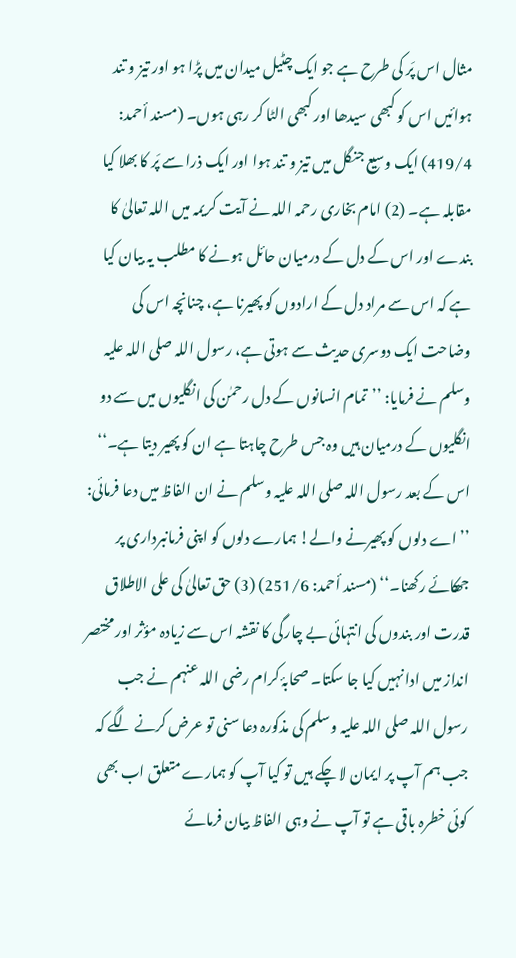مثال اس پَر کی طرح ہے جو ایک چٹیل میدان میں پڑا ہو اور تیز و تند ہوائیں اس کو کبھی سیدھا اور کبھی الٹا کر رہی ہوں۔ (مسند أحمد: 419/4) ایک وسیع جنگل میں تیز و تند ہوا اور ایک ذرا سے پَر کا بھلا کیا مقابلہ ہے۔ (2) امام بخاری رحمہ اللہ نے آیت کریمہ میں اللہ تعالیٰ کا بندے اور اس کے دل کے درمیان حائل ہونے کا مطلب یہ بیان کیا ہے کہ اس سے مراد دل کے ارادوں کو پھیرنا ہے، چنانچہ اس کی وضاحت ایک دوسری حدیث سے ہوتی ہے، رسول اللہ صلی اللہ علیہ وسلم نے فرمایا: ’’تمام انسانوں کے دل رحمٰن کی انگلیوں میں سے دو انگلیوں کے درمیان ہیں وہ جس طرح چاہتا ہے ان کو پھیر دیتا ہے۔‘‘ اس کے بعد رسول اللہ صلی اللہ علیہ وسلم نے ان الفاظ میں دعا فرمائی: ’’اے دلوں کو پھیرنے والے! ہمارے دلوں کو اپنی فرمانبرداری پر جھکائے رکھنا۔‘‘ (مسند أحمد: 251/6) (3) حق تعالیٰ کی علی الاطلاق قدرت اور بندوں کی انتہائی بے چارگی کا نقشہ اس سے زیادہ مؤثر اور مختصر انداز میں ادا نہیں کیا جا سکتا۔ صحابۂ کرام رضی اللہ عنہم نے جب رسول اللہ صلی اللہ علیہ وسلم کی مذکورہ دعا سنی تو عرض کرنے لگے کہ جب ہم آپ پر ایمان لا چکے ہیں تو کیا آپ کو ہمارے متعلق اب بھی کوئی خطرہ باقی ہے تو آپ نے وہی الفاظ بیان فرمائے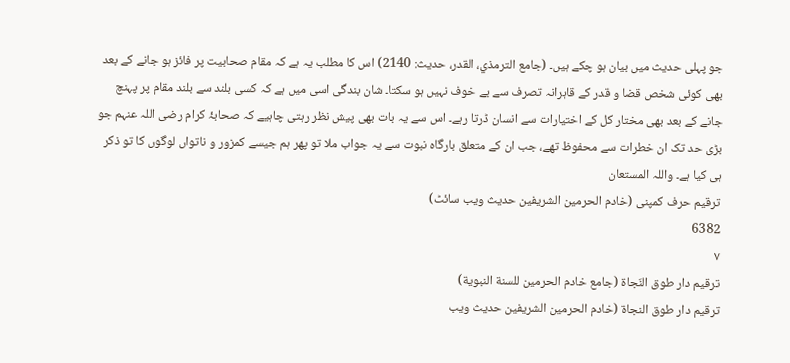جو پہلی حدیث میں بیان ہو چکے ہیں۔ (جامع الترمذي، القدر، حدیث: 2140) اس کا مطلب یہ ہے کہ مقام صحابیت پر فائز ہو جانے کے بعد بھی کوئی شخص قضا و قدر کے قاہرانہ تصرف سے بے خوف نہیں ہو سکتا۔ شان بندگی اسی میں ہے کہ کسی بلند سے بلند مقام پر پہنچ جانے کے بعد بھی مختار کل کے اختیارات سے انسان ڈرتا رہے۔ اس سے یہ بات بھی پیش نظر رہتی چاہیے کہ صحابۂ کرام رضی اللہ عنہم جو بڑی حد تک ان خطرات سے محفوظ تھے، جب ان کے متعلق بارگاہ نبوت سے یہ جواب ملا تو پھر ہم جیسے کمزور و ناتواں لوگوں کا تو ذکر ہی کیا ہے۔ واللہ المستعان
ترقیم حرف کمپنی (خادم الحرمین الشریفین حدیث ویب سائٹ)
6382
٧
ترقيم دار طوق النّجاة (جامع خادم الحرمين للسنة النبوية)
ترقیم دار طوق النجاۃ (خادم الحرمین الشریفین حدیث ویب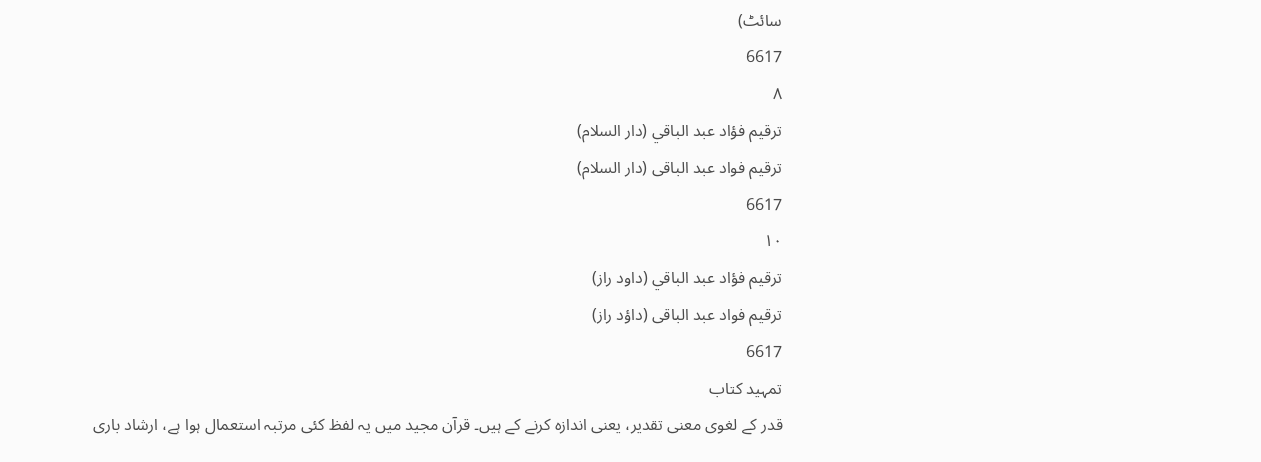سائٹ)
6617
٨
ترقيم فؤاد عبد الباقي (دار السلام)
ترقیم فواد عبد الباقی (دار السلام)
6617
١٠
ترقيم فؤاد عبد الباقي (داود راز)
ترقیم فواد عبد الباقی (داؤد راز)
6617
تمہید کتاب
قدر کے لغوی معنی تقدیر، یعنی اندازہ کرنے کے ہیں۔ قرآن مجید میں یہ لفظ کئی مرتبہ استعمال ہوا ہے، ارشاد باری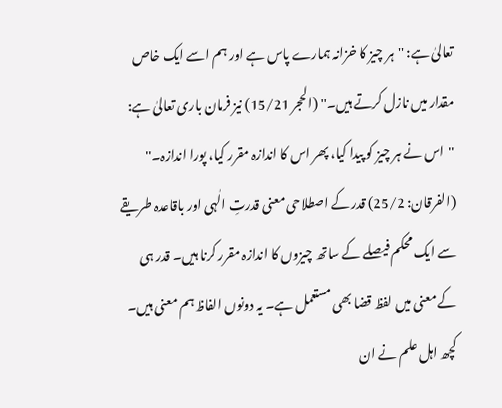تعالیٰ ہے: ''ہر چیز کا خزانہ ہمارے پاس ہے اور ہم اسے ایک خاص مقدار میں نازل کرتے ہیں۔'' (الحجر 15/21) نیز فرمان باری تعالیٰ ہے: ''اس نے ہر چیز کو پیدا کیا، پھر اس کا اندازہ مقرر کیا، پورا اندازہ۔'' (الفرقان: 25/2) قدر کے اصطلاحی معنی قدرتِ الٰہی اور باقاعدہ طریقے سے ایک محکم فیصلے کے ساتھ چیزوں کا اندازہ مقرر کرنا ہیں۔ قدر ہی کے معنی میں لفظ قضا بھی مستعمل ہے۔ یہ دونوں الفاظ ہم معنی ہیں۔ کچھ اہل علم نے ان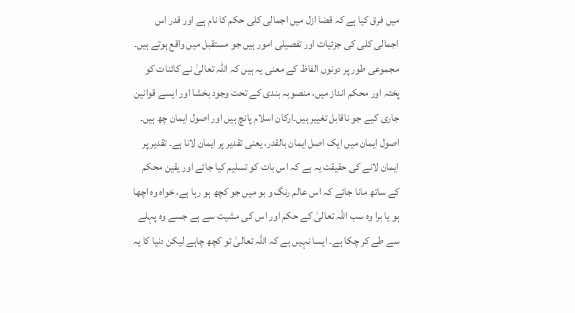میں فرق کیا ہے کہ قضا ازل میں اجمالی کلی حکم کا نام ہے اور قدر اس اجمالی کلی کی جزئیات اور تفصیلی امور ہیں جو مستقبل میں واقع ہوتے ہیں۔ مجموعی طور پر دونوں الفاظ کے معنی یہ ہیں کہ اللہ تعالیٰ نے کائنات کو پختہ اور محکم انداز میں، منصوبہ بندی کے تحت وجود بخشا اور ایسے قوانین جاری کیے جو ناقابل تغییر ہیں۔ارکان اسلام پانچ ہیں اور اصول ایمان چھ ہیں۔ اصول ایمان میں ایک اصل ایمان بالقدر، یعنی تقدیر پر ایمان لانا ہے۔ تقدیر پر ایمان لانے کی حقیقت یہ ہے کہ اس بات کو تسلیم کیا جائے اور یقین محکم کے ساتھ مانا جائے کہ اس عالم رنگ و بو میں جو کچھ ہو رہا ہے، خواہ وہ اچھا ہو یا برا وہ سب اللہ تعالیٰ کے حکم اور اس کی مشیت سے ہے جسے وہ پہلے سے طے کر چکا ہے۔ ایسا نہیں ہے کہ اللہ تعالیٰ تو کچھ چاہے لیکن دنیا کا یہ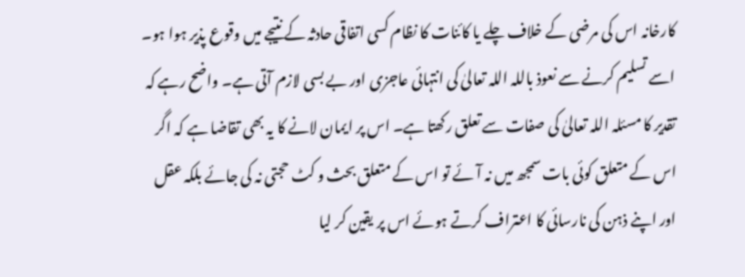کارخانہ اس کی مرضی کے خلاف چلے یا کائنات کا نظام کسی اتفاقی حادثہ کے نتیجے میں وقوع پذیر ہوا ہو۔ اسے تسلیم کرنے سے نعوذ باللہ اللہ تعالیٰ کی انتہائی عاجزی اور بے بسی لازم آتی ہے۔ واضح رہے کہ تقدیر کا مسئلہ اللہ تعالیٰ کی صفات سے تعلق رکھتا ہے۔ اس پر ایمان لانے کا یہ بھی تقاضا ہے کہ اگر اس کے متعلق کوئی بات سمجھ میں نہ آئے تو اس کے متعلق بحث و کٹ حجتی نہ کی جائے بلکہ عقل اور اپنے ذہن کی نارسائی کا اعتراف کرتے ہوئے اس پر یقین کر لیا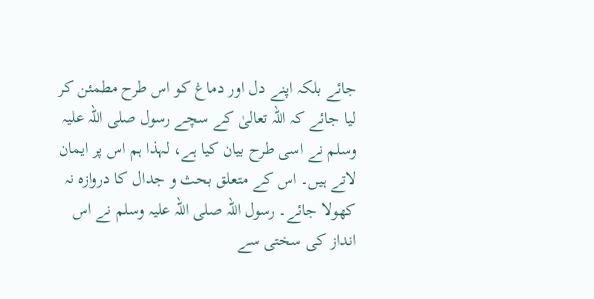جائے بلکہ اپنے دل اور دماغ کو اس طرح مطمئن کر لیا جائے کہ اللہ تعالیٰ کے سچے رسول صلی اللہ علیہ وسلم نے اسی طرح بیان کیا ہے، لہذا ہم اس پر ایمان لاتے ہیں۔ اس کے متعلق بحث و جدال کا دروازہ نہ کھولا جائے۔ رسول اللہ صلی اللہ علیہ وسلم نے اس انداز کی سختی سے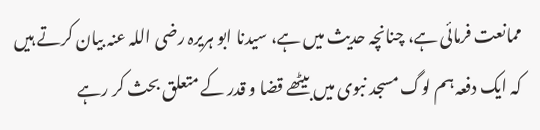ممانعت فرمائی ہے، چنانچہ حدیث میں ہے، سیدنا ابو ہریرہ رضی اللہ عنہ بیان کرتے ہیں کہ ایک دفعہ ہم لوگ مسجد نبوی میں بیٹھے قضا و قدر کے متعلق بحث کر رہے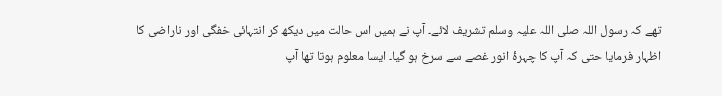تھے کہ رسول اللہ صلی اللہ علیہ وسلم تشریف لائے۔ آپ نے ہمیں اس حالت میں دیکھ کر انتہائی خفگی اور ناراضی کا اظہار فرمایا حتی کہ آپ کا چہرۂ انور غصے سے سرخ ہو گیا۔ ایسا معلوم ہوتا تھا آپ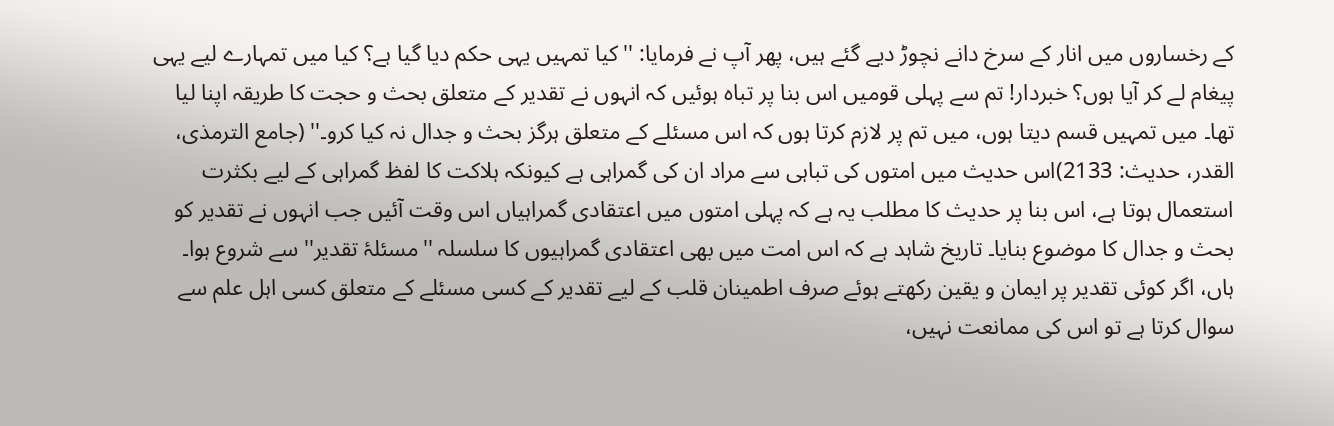کے رخساروں میں انار کے سرخ دانے نچوڑ دیے گئے ہیں، پھر آپ نے فرمایا: ''کیا تمہیں یہی حکم دیا گیا ہے؟ کیا میں تمہارے لیے یہی پیغام لے کر آیا ہوں؟ خبردار! تم سے پہلی قومیں اس بنا پر تباہ ہوئیں کہ انہوں نے تقدیر کے متعلق بحث و حجت کا طریقہ اپنا لیا تھا۔ میں تمہیں قسم دیتا ہوں، میں تم پر لازم کرتا ہوں کہ اس مسئلے کے متعلق ہرگز بحث و جدال نہ کیا کرو۔'' (جامع الترمذی، القدر، حدیث: 2133)اس حدیث میں امتوں کی تباہی سے مراد ان کی گمراہی ہے کیونکہ ہلاکت کا لفظ گمراہی کے لیے بکثرت استعمال ہوتا ہے، اس بنا پر حدیث کا مطلب یہ ہے کہ پہلی امتوں میں اعتقادی گمراہیاں اس وقت آئیں جب انہوں نے تقدیر کو بحث و جدال کا موضوع بنایا۔ تاریخ شاہد ہے کہ اس امت میں بھی اعتقادی گمراہیوں کا سلسلہ ''مسئلۂ تقدیر'' سے شروع ہوا۔ ہاں، اگر کوئی تقدیر پر ایمان و یقین رکھتے ہوئے صرف اطمینان قلب کے لیے تقدیر کے کسی مسئلے کے متعلق کسی اہل علم سے سوال کرتا ہے تو اس کی ممانعت نہیں،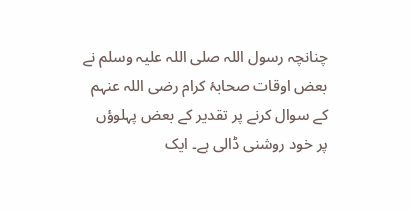چنانچہ رسول اللہ صلی اللہ علیہ وسلم نے بعض اوقات صحابۂ کرام رضی اللہ عنہم کے سوال کرنے پر تقدیر کے بعض پہلوؤں پر خود روشنی ڈالی ہے۔ ایک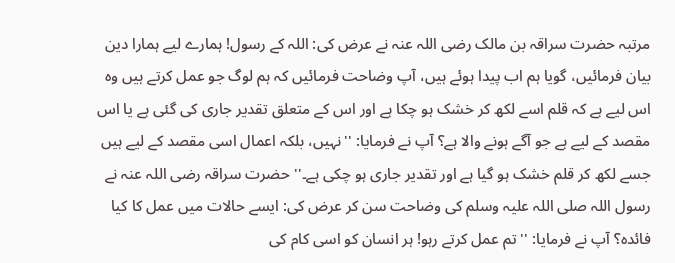مرتبہ حضرت سراقہ بن مالک رضی اللہ عنہ نے عرض کی: اللہ کے رسول! ہمارے لیے ہمارا دین بیان فرمائیں، گویا ہم اب پیدا ہوئے ہیں، آپ وضاحت فرمائیں کہ ہم لوگ جو عمل کرتے ہیں وہ اس لیے ہے کہ قلم اسے لکھ کر خشک ہو چکا ہے اور اس کے متعلق تقدیر جاری کی گئی ہے یا اس مقصد کے لیے ہے جو آگے ہونے والا ہے؟ آپ نے فرمایا: ''نہیں، بلکہ اعمال اسی مقصد کے لیے ہیں جسے لکھ کر قلم خشک ہو گیا ہے اور تقدیر جاری ہو چکی ہے۔'' حضرت سراقہ رضی اللہ عنہ نے رسول اللہ صلی اللہ علیہ وسلم کی وضاحت سن کر عرض کی: ایسے حالات میں عمل کا کیا فائدہ؟ آپ نے فرمایا: ''تم عمل کرتے رہو! ہر انسان کو اسی کام کی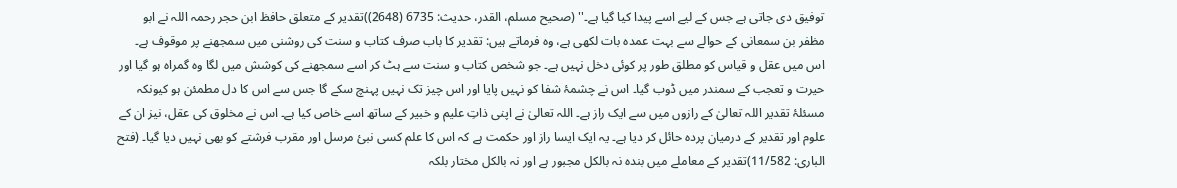توفیق دی جاتی ہے جس کے لیے اسے پیدا کیا گیا ہے۔'' (صحیح مسلم، القدر، حدیث: 6735 (2648))تقدیر کے متعلق حافظ ابن حجر رحمہ اللہ نے ابو مظفر بن سمعانی کے حوالے سے بہت عمدہ بات لکھی ہے، وہ فرماتے ہیں: تقدیر کا باب صرف کتاب و سنت کی روشنی میں سمجھنے پر موقوف ہے۔ اس میں عقل و قیاس کو مطلق طور پر کوئی دخل نہیں ہے۔ جو شخص کتاب و سنت سے ہٹ کر اسے سمجھنے کی کوشش میں لگا وہ گمراہ ہو گیا اور حیرت و تعجب کے سمندر میں ڈوب گیا۔ اس نے چشمۂ شفا کو نہیں پایا اور اس چیز تک نہیں پہنچ سکے گا جس سے اس کا دل مطمئن ہو کیونکہ مسئلۂ تقدیر اللہ تعالیٰ کے رازوں میں سے ایک راز ہے۔ اللہ تعالیٰ نے اپنی ذاتِ علیم و خبیر کے ساتھ اسے خاص کیا ہے۔ اس نے مخلوق کی عقل، نیز ان کے علوم اور تقدیر کے درمیان پردہ حائل کر دیا ہے۔ یہ ایک ایسا راز اور حکمت ہے کہ اس کا علم کسی نبئ مرسل اور مقرب فرشتے کو بھی نہیں دیا گیا۔ (فتح الباری: 11/582)تقدیر کے معاملے میں بندہ نہ بالکل مجبور ہے اور نہ بالکل مختار بلکہ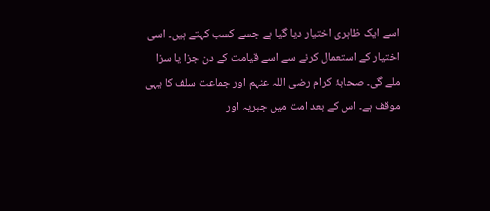اسے ایک ظاہری اختیار دیا گیا ہے جسے کسب کہتے ہیں۔ اسی اختیار کے استعمال کرنے سے اسے قیامت کے دن جزا یا سزا ملے گی۔ صحابۂ کرام رضی اللہ عنہم اور جماعت سلف کا یہی موقف ہے۔ اس کے بعد امت میں جبریہ اور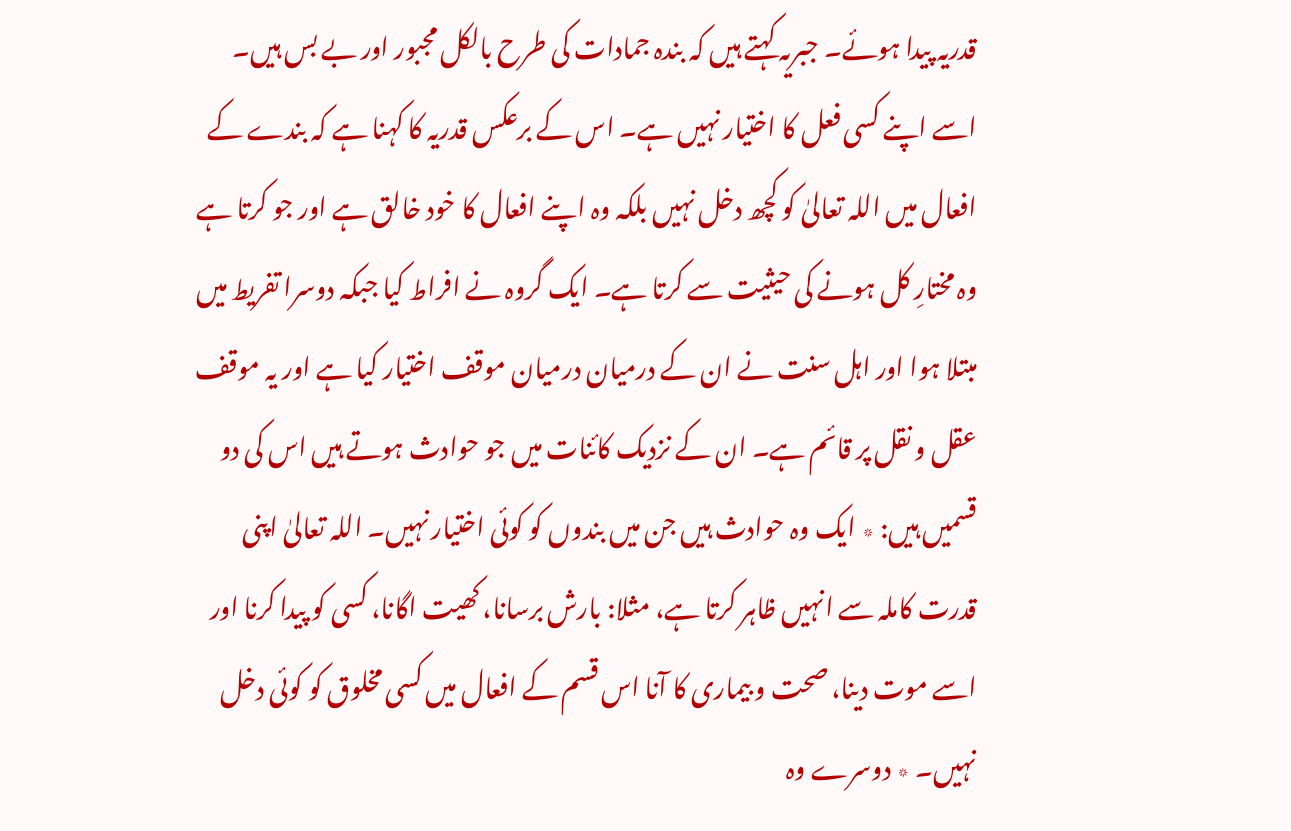قدریہ پیدا ہوئے۔ جبریہ کہتے ہیں کہ بندہ جمادات کی طرح بالکل مجبور اور بے بس ہیں۔ اسے اپنے کسی فعل کا اختیار نہیں ہے۔ اس کے برعکس قدریہ کا کہنا ہے کہ بندے کے افعال میں اللہ تعالیٰ کو کچھ دخل نہیں بلکہ وہ اپنے افعال کا خود خالق ہے اور جو کرتا ہے وہ مختارِ کل ہونے کی حیثیت سے کرتا ہے۔ ایک گروہ نے افراط کیا جبکہ دوسرا تفریط میں مبتلا ہوا اور اہل سنت نے ان کے درمیان درمیان موقف اختیار کیا ہے اور یہ موقف عقل و نقل پر قائم ہے۔ ان کے نزدیک کائنات میں جو حوادث ہوتے ہیں اس کی دو قسمیں ہیں: ٭ ایک وہ حوادث ہیں جن میں بندوں کو کوئی اختیار نہیں۔ اللہ تعالیٰ اپنی قدرت کاملہ سے انہیں ظاہر کرتا ہے، مثلا: بارش برسانا، کھیت اگانا، کسی کو پیدا کرنا اور اسے موت دینا، صحت و بیماری کا آنا اس قسم کے افعال میں کسی مخلوق کو کوئی دخل نہیں۔ ٭ دوسرے وہ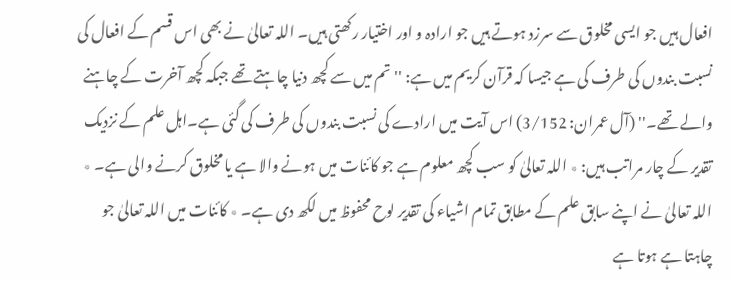افعال ہیں جو ایسی مخلوق سے سرزد ہوتے ہیں جو ارادہ و اور اختیار رکھتی ہیں۔ اللہ تعالیٰ نے بھی اس قسم کے افعال کی نسبت بندوں کی طرف کی ہے جیسا کہ قرآن کریم میں ہے: ''تم میں سے کچھ دنیا چاہتے تھے جبکہ کچھ آخرت کے چاہنے والے تھے۔'' (آل عمران: 3/152) اس آیت میں ارادے کی نسبت بندوں کی طرف کی گئی ہے۔اہل علم کے نزدیک تقدیر کے چار مراتب ہیں: ٭ اللہ تعالیٰ کو سب کچھ معلوم ہے جو کائنات میں ہونے والا ہے یا مخلوق کرنے والی ہے۔ ٭ اللہ تعالیٰ نے اپنے سابق علم کے مطابق تمام اشیاء کی تقدیر لوح محفوظ میں لکھ دی ہے۔ ٭ کائنات میں اللہ تعالیٰ جو چاہتا ہے ہوتا ہے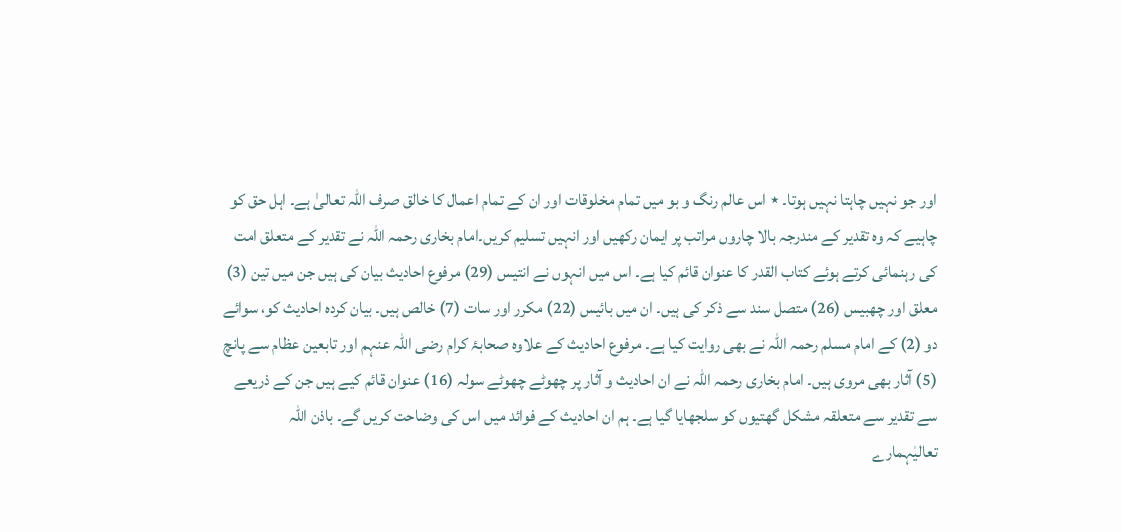اور جو نہیں چاہتا نہیں ہوتا۔ ٭ اس عالم رنگ و بو میں تمام مخلوقات اور ان کے تمام اعمال کا خالق صرف اللہ تعالیٰ ہے۔ اہل حق کو چاہیے کہ وہ تقدیر کے مندرجہ بالا چاروں مراتب پر ایمان رکھیں اور انہیں تسلیم کریں۔امام بخاری رحمہ اللہ نے تقدیر کے متعلق امت کی رہنمائی کرتے ہوئے کتاب القدر کا عنوان قائم کیا ہے۔ اس میں انہوں نے انتیس (29) مرفوع احادیث بیان کی ہیں جن میں تین (3) معلق اور چھبیس (26) متصل سند سے ذکر کی ہیں۔ ان میں بائیس (22) مکرر اور سات (7) خالص ہیں۔ بیان کردہ احادیث کو، سوائے دو (2) کے امام مسلم رحمہ اللہ نے بھی روایت کیا ہے۔ مرفوع احادیث کے علاوہ صحابۂ کرام رضی اللہ عنہم اور تابعین عظام سے پانچ (5) آثار بھی مروی ہیں۔ امام بخاری رحمہ اللہ نے ان احادیث و آثار پر چھوٹے چھوٹے سولہ (16) عنوان قائم کیے ہیں جن کے ذریعے سے تقدیر سے متعلقہ مشکل گھتیوں کو سلجھایا گیا ہے۔ ہم ان احادیث کے فوائد میں اس کی وضاحت کریں گے۔ باذن اللہ تعالیٰہمارے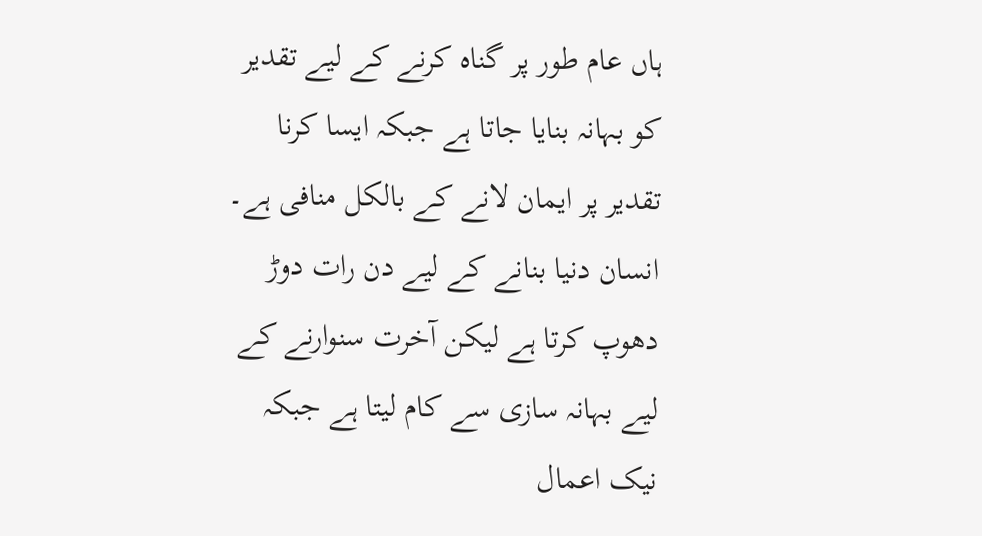ہاں عام طور پر گناہ کرنے کے لیے تقدیر کو بہانہ بنایا جاتا ہے جبکہ ایسا کرنا تقدیر پر ایمان لانے کے بالکل منافی ہے۔ انسان دنیا بنانے کے لیے دن رات دوڑ دھوپ کرتا ہے لیکن آخرت سنوارنے کے لیے بہانہ سازی سے کام لیتا ہے جبکہ نیک اعمال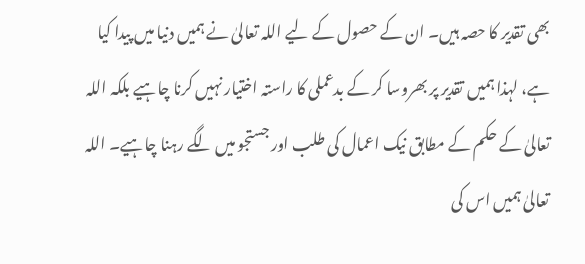بھی تقدیر کا حصہ ہیں۔ ان کے حصول کے لیے اللہ تعالیٰ نے ہمیں دنیا میں پیدا کیا ہے، لہذا ہمیں تقدیر پر بھروسا کر کے بدعملی کا راستہ اختیار نہیں کرنا چاہیے بلکہ اللہ تعالیٰ کے حکم کے مطابق نیک اعمال کی طلب اور جستجو میں لگے رہنا چاہیے۔ اللہ تعالیٰ ہمیں اس کی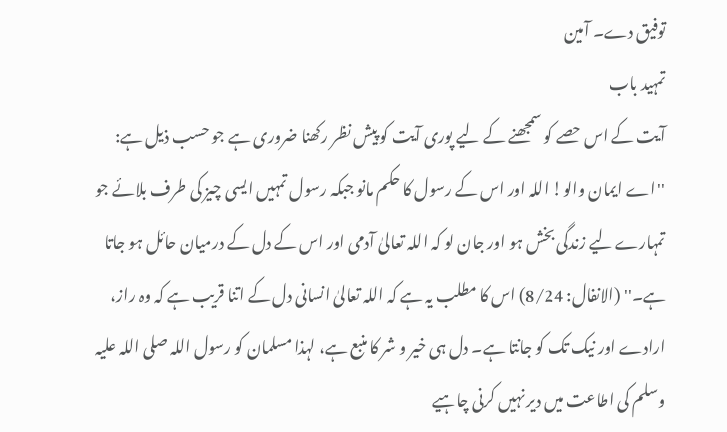توفیق دے۔ آمین
تمہید باب
آیت کے اس حصے کو سمجھنے کے لیے پوری آیت کو پیش نظر رکھنا ضروری ہے جو حسب ذیل ہے: ''اے ایمان والو! اللہ اور اس کے رسول کا حکم مانو جبکہ رسول تمہیں ایسی چیز کی طرف بلائے جو تمہارے لیے زندگی بخش ہو اور جان لو کہ اللہ تعالیٰ آدمی اور اس کے دل کے درمیان حائل ہو جاتا ہے۔'' (الانفال: 8/24) اس کا مطلب یہ ہے کہ اللہ تعالیٰ انسانی دل کے اتنا قریب ہے کہ وہ راز، ارادے اور نیک تک کو جانتا ہے۔ دل ہی خیر و شر کا منبع ہے، لہذا مسلمان کو رسول اللہ صلی اللہ علیہ وسلم کی اطاعت میں دیر نہیں کرنی چاہیے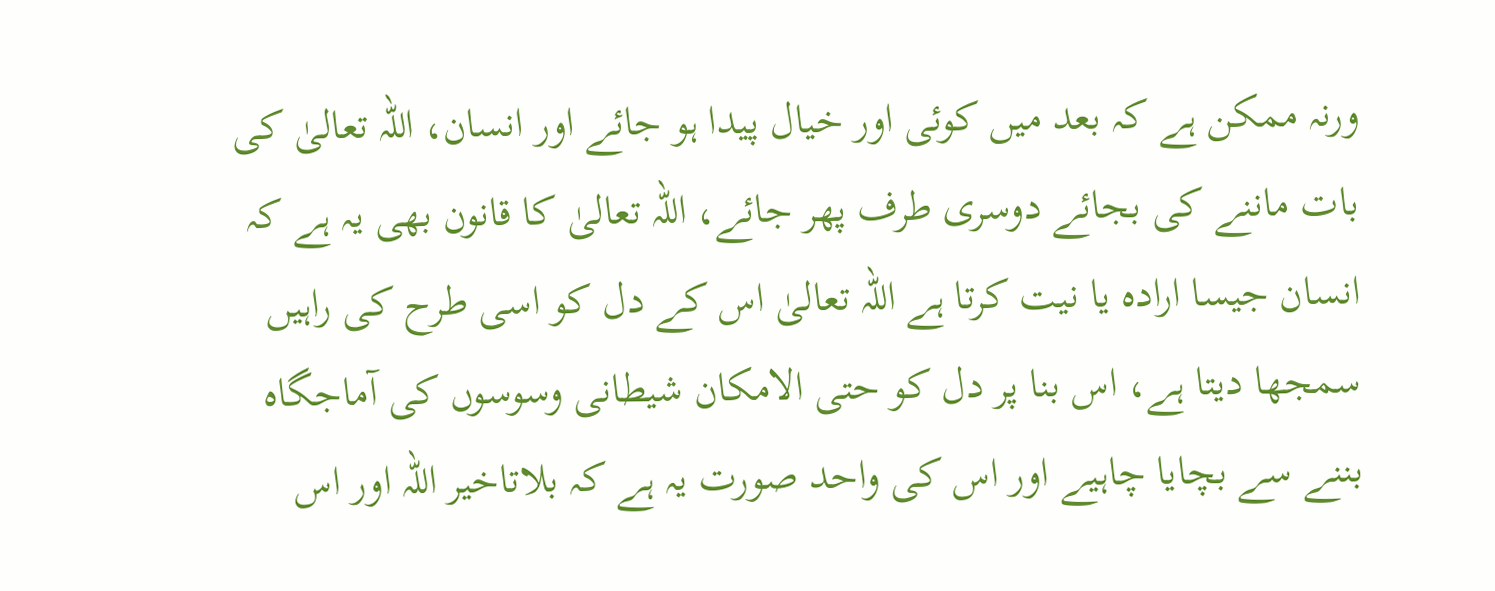ورنہ ممکن ہے کہ بعد میں کوئی اور خیال پیدا ہو جائے اور انسان، اللہ تعالیٰ کی بات ماننے کی بجائے دوسری طرف پھر جائے، اللہ تعالیٰ کا قانون بھی یہ ہے کہ انسان جیسا ارادہ یا نیت کرتا ہے اللہ تعالیٰ اس کے دل کو اسی طرح کی راہیں سمجھا دیتا ہے، اس بنا پر دل کو حتی الامکان شیطانی وسوسوں کی آماجگاہ بننے سے بچایا چاہیے اور اس کی واحد صورت یہ ہے کہ بلاتاخیر اللہ اور اس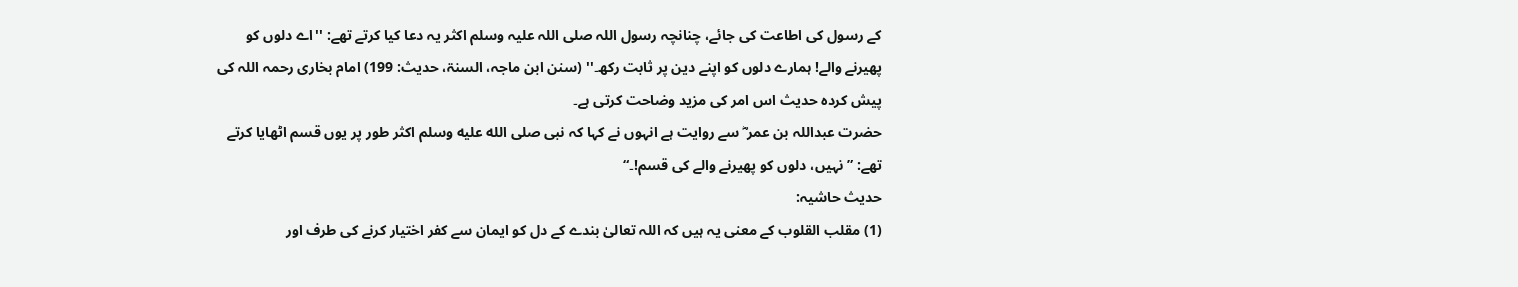کے رسول کی اطاعت کی جائے، چنانچہ رسول اللہ صلی اللہ علیہ وسلم اکثر یہ دعا کیا کرتے تھے: ''اے دلوں کو پھیرنے والے! ہمارے دلوں کو اپنے دین پر ثابت رکھ۔'' (سنن ابن ماجہ، السنۃ، حدیث: 199) امام بخاری رحمہ اللہ کی پیش کردہ حدیث اس امر کی مزید وضاحت کرتی ہے۔
حضرت عبداللہ بن عمر ؓ سے روایت ہے انہوں نے کہا کہ نبی صلى الله عليه وسلم اکثر طور پر یوں قسم اٹھایا کرتے تھے: ”نہیں، دلوں کو پھیرنے والے کی قسم!۔“
حدیث حاشیہ:
(1) مقلب القلوب کے معنی یہ ہیں کہ اللہ تعالیٰ بندے کے دل کو ایمان سے کفر اختیار کرنے کی طرف اور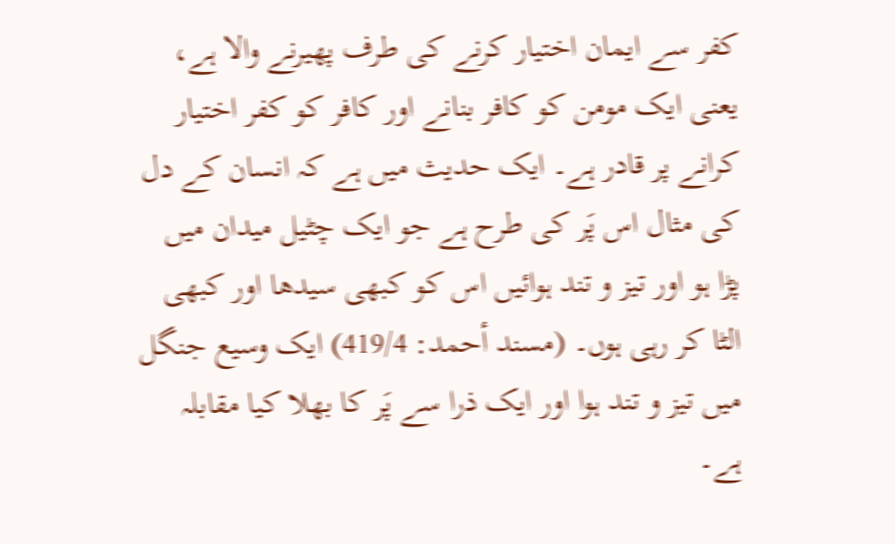کفر سے ایمان اختیار کرنے کی طرف پھیرنے والا ہے، یعنی ایک مومن کو کافر بنانے اور کافر کو کفر اختیار کرانے پر قادر ہے۔ ایک حدیث میں ہے کہ انسان کے دل کی مثال اس پَر کی طرح ہے جو ایک چٹیل میدان میں پڑا ہو اور تیز و تند ہوائیں اس کو کبھی سیدھا اور کبھی الٹا کر رہی ہوں۔ (مسند أحمد: 419/4) ایک وسیع جنگل میں تیز و تند ہوا اور ایک ذرا سے پَر کا بھلا کیا مقابلہ ہے۔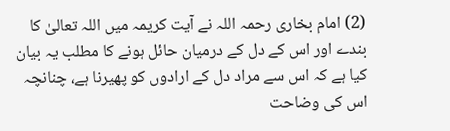(2) امام بخاری رحمہ اللہ نے آیت کریمہ میں اللہ تعالیٰ کا بندے اور اس کے دل کے درمیان حائل ہونے کا مطلب یہ بیان کیا ہے کہ اس سے مراد دل کے ارادوں کو پھیرنا ہے، چنانچہ اس کی وضاحت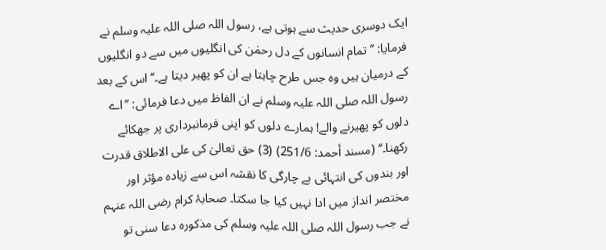ایک دوسری حدیث سے ہوتی ہے، رسول اللہ صلی اللہ علیہ وسلم نے فرمایا: ’’تمام انسانوں کے دل رحمٰن کی انگلیوں میں سے دو انگلیوں کے درمیان ہیں وہ جس طرح چاہتا ہے ان کو پھیر دیتا ہے۔‘‘ اس کے بعد رسول اللہ صلی اللہ علیہ وسلم نے ان الفاظ میں دعا فرمائی: ’’اے دلوں کو پھیرنے والے! ہمارے دلوں کو اپنی فرمانبرداری پر جھکائے رکھنا۔‘‘ (مسند أحمد: 251/6) (3) حق تعالیٰ کی علی الاطلاق قدرت اور بندوں کی انتہائی بے چارگی کا نقشہ اس سے زیادہ مؤثر اور مختصر انداز میں ادا نہیں کیا جا سکتا۔ صحابۂ کرام رضی اللہ عنہم نے جب رسول اللہ صلی اللہ علیہ وسلم کی مذکورہ دعا سنی تو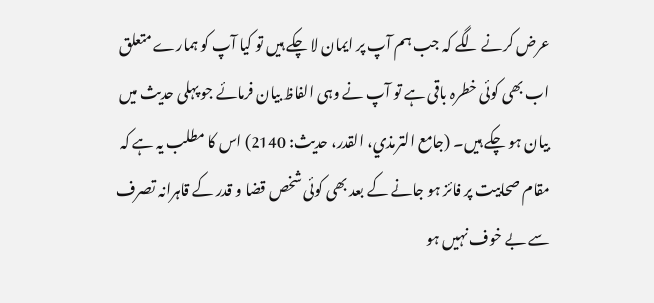عرض کرنے لگے کہ جب ہم آپ پر ایمان لا چکے ہیں تو کیا آپ کو ہمارے متعلق اب بھی کوئی خطرہ باقی ہے تو آپ نے وہی الفاظ بیان فرمائے جو پہلی حدیث میں بیان ہو چکے ہیں۔ (جامع الترمذي، القدر، حدیث: 2140) اس کا مطلب یہ ہے کہ مقام صحابیت پر فائز ہو جانے کے بعد بھی کوئی شخص قضا و قدر کے قاہرانہ تصرف سے بے خوف نہیں ہو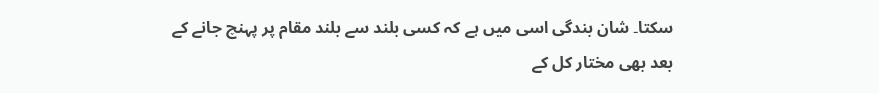سکتا۔ شان بندگی اسی میں ہے کہ کسی بلند سے بلند مقام پر پہنچ جانے کے بعد بھی مختار کل کے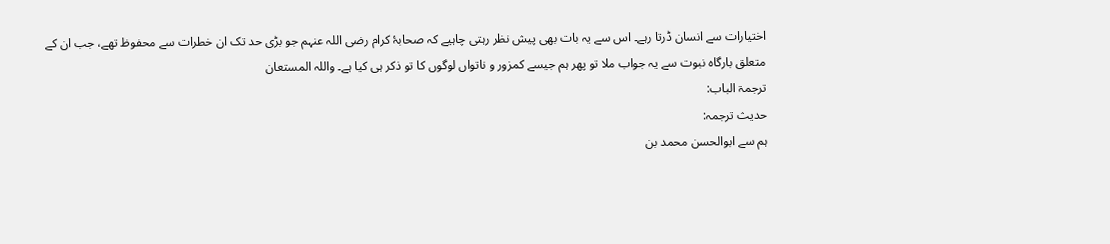اختیارات سے انسان ڈرتا رہے۔ اس سے یہ بات بھی پیش نظر رہتی چاہیے کہ صحابۂ کرام رضی اللہ عنہم جو بڑی حد تک ان خطرات سے محفوظ تھے، جب ان کے متعلق بارگاہ نبوت سے یہ جواب ملا تو پھر ہم جیسے کمزور و ناتواں لوگوں کا تو ذکر ہی کیا ہے۔ واللہ المستعان
ترجمۃ الباب:
حدیث ترجمہ:
ہم سے ابوالحسن محمد بن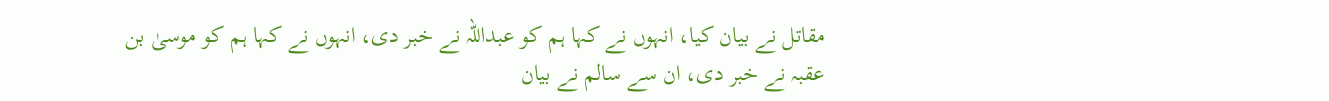مقاتل نے بیان کیا، انہوں نے کہا ہم کو عبداللہ نے خبر دی، انہوں نے کہا ہم کو موسیٰ بن عقبہ نے خبر دی، ان سے سالم نے بیان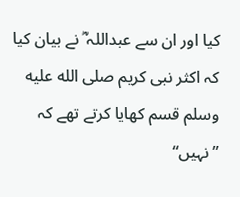کیا اور ان سے عبداللہ ؓ نے بیان کیا کہ اکثر نبی کریم صلى الله عليه وسلم قسم کھایا کرتے تھے کہ ”نہیں“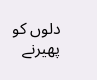دلوں کو پھیرنے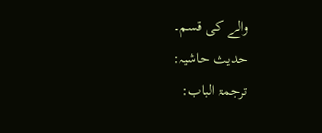والے کی قسم۔
حدیث حاشیہ:
ترجمۃ الباب: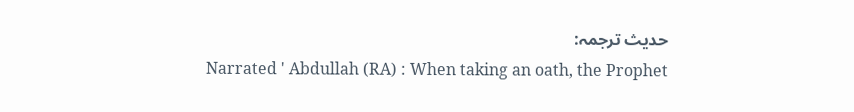حدیث ترجمہ:
Narrated ' Abdullah (RA) : When taking an oath, the Prophet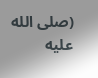(صلى الله عليه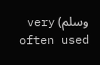وسلم) very often used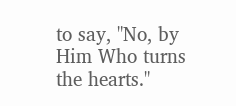to say, "No, by Him Who turns the hearts."